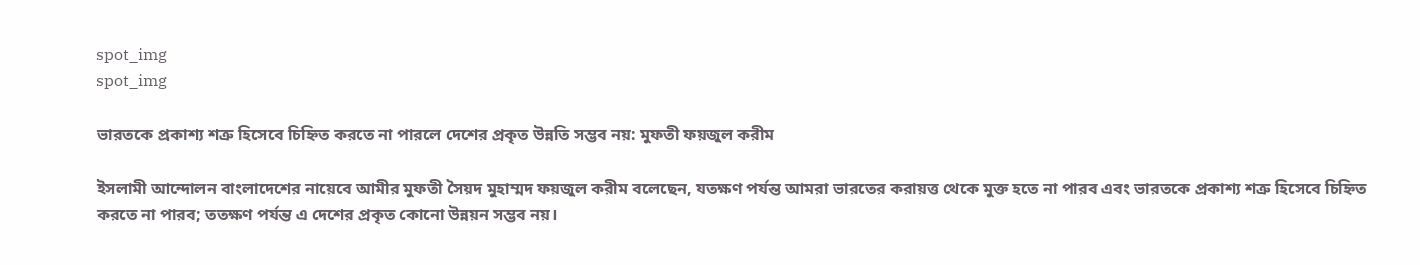spot_img
spot_img

ভারতকে প্রকাশ্য শত্রু হিসেবে চিহ্নিত করতে না পারলে দেশের প্রকৃত উন্নতি সম্ভব নয়: মুফতী ফয়জুল করীম

ইসলামী আন্দোলন বাংলাদেশের নায়েবে আমীর মুফতী সৈয়দ মুহাম্মদ ফয়জুল করীম বলেছেন, যতক্ষণ পর্যন্ত আমরা ভারতের করায়ত্ত থেকে মুক্ত হতে না পারব এবং ভারতকে প্রকাশ্য শত্রু হিসেবে চিহ্নিত করতে না পারব; ততক্ষণ পর্যন্ত এ দেশের প্রকৃত কোনো উন্নয়ন সম্ভব নয়।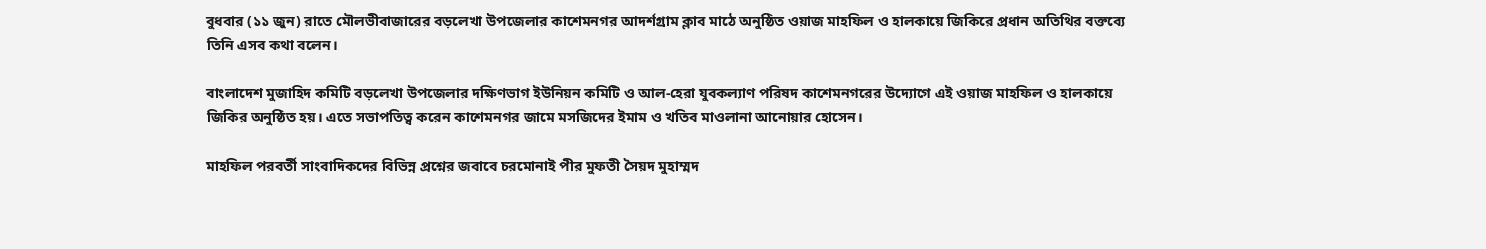বুধবার (১১ জুন) রাতে মৌলভীবাজারের বড়লেখা উপজেলার কাশেমনগর আদর্শগ্রাম ক্লাব মাঠে অনুষ্ঠিত ওয়াজ মাহফিল ও হালকায়ে জিকিরে প্রধান অতিথির বক্তব্যে তিনি এসব কথা বলেন।

বাংলাদেশ মুজাহিদ কমিটি বড়লেখা উপজেলার দক্ষিণভাগ ইউনিয়ন কমিটি ও আল-হেরা যুবকল্যাণ পরিষদ কাশেমনগরের উদ্যোগে এই ওয়াজ মাহফিল ও হালকায়ে জিকির অনুষ্ঠিত হয়। এতে সভাপতিত্ব করেন কাশেমনগর জামে মসজিদের ইমাম ও খতিব মাওলানা আনোয়ার হোসেন।

মাহফিল পরবর্তী সাংবাদিকদের বিভিন্ন প্রশ্নের জবাবে চরমোনাই পীর মুফতী সৈয়দ মুহাম্মদ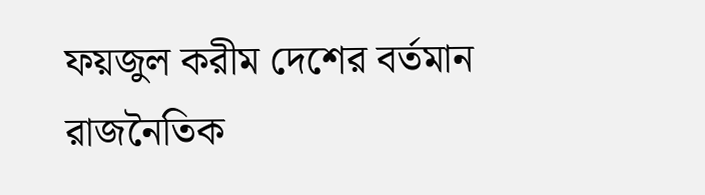ফয়জুল করীম দেশের বর্তমান রাজনৈতিক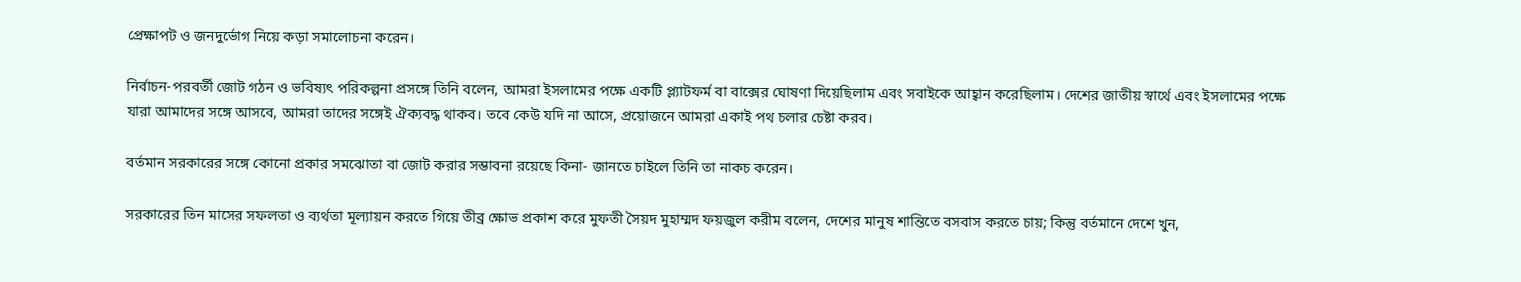প্রেক্ষাপট ও জনদুর্ভোগ নিয়ে কড়া সমালোচনা করেন।

নির্বাচন-পরবর্তী জোট গঠন ও ভবিষ্যৎ পরিকল্পনা প্রসঙ্গে তিনি বলেন, আমরা ইসলামের পক্ষে একটি প্ল্যাটফর্ম বা বাক্সের ঘোষণা দিয়েছিলাম এবং সবাইকে আহ্বান করেছিলাম। দেশের জাতীয় স্বার্থে এবং ইসলামের পক্ষে যারা আমাদের সঙ্গে আসবে, আমরা তাদের সঙ্গেই ঐক্যবদ্ধ থাকব। তবে কেউ যদি না আসে, প্রয়োজনে আমরা একাই পথ চলার চেষ্টা করব।

বর্তমান সরকারের সঙ্গে কোনো প্রকার সমঝোতা বা জোট করার সম্ভাবনা রয়েছে কিনা- জানতে চাইলে তিনি তা নাকচ করেন।

সরকারের তিন মাসের সফলতা ও ব্যর্থতা মূল্যায়ন করতে গিয়ে তীব্র ক্ষোভ প্রকাশ করে মুফতী সৈয়দ মুহাম্মদ ফয়জুল করীম বলেন, দেশের মানুষ শান্তিতে বসবাস করতে চায়; কিন্তু বর্তমানে দেশে খুন,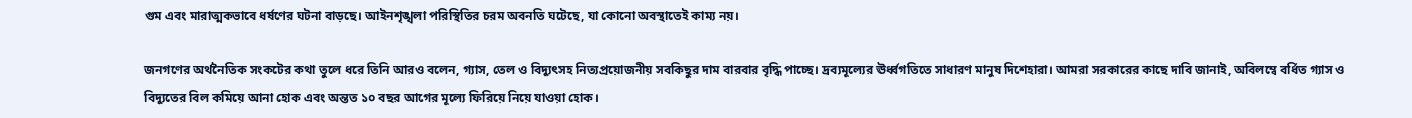গুম এবং মারাত্মকভাবে ধর্ষণের ঘটনা বাড়ছে। আইনশৃঙ্খলা পরিস্থিতির চরম অবনতি ঘটেছে, যা কোনো অবস্থাতেই কাম্য নয়।

জনগণের অর্থনৈতিক সংকটের কথা তুলে ধরে তিনি আরও বলেন, গ্যাস, তেল ও বিদ্যুৎসহ নিত্যপ্রয়োজনীয় সবকিছুর দাম বারবার বৃদ্ধি পাচ্ছে। দ্রব্যমূল্যের ঊর্ধ্বগতিতে সাধারণ মানুষ দিশেহারা। আমরা সরকারের কাছে দাবি জানাই, অবিলম্বে বর্ধিত গ্যাস ও বিদ্যুতের বিল কমিয়ে আনা হোক এবং অন্তত ১০ বছর আগের মূল্যে ফিরিয়ে নিয়ে যাওয়া হোক।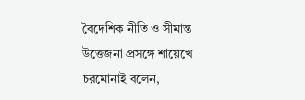বৈদেশিক নীতি ও সীমান্ত উত্তেজনা প্রসঙ্গে শায়েখে চরমোনাই বলেন,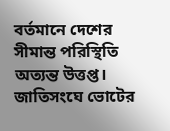বর্তমানে দেশের সীমান্ত পরিস্থিতি অত্যন্ত উত্তপ্ত। জাতিসংঘে ভোটের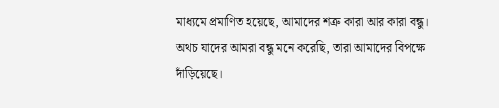মাধ্যমে প্রমাণিত হয়েছে, আমাদের শত্রু কারা আর কারা বন্ধু। অথচ যাদের আমরা বন্ধু মনে করেছি, তারা আমাদের বিপক্ষে দাঁড়িয়েছে।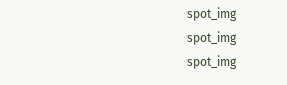spot_img
spot_img
spot_img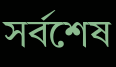সর্বশেষ